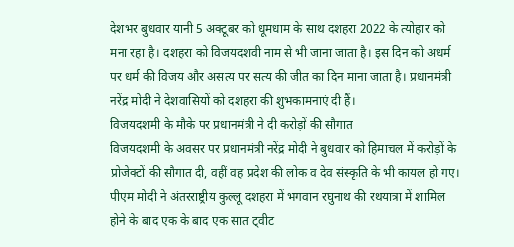देशभर बुधवार यानी 5 अक्टूबर को धूमधाम के साथ दशहरा 2022 के त्योहार को मना रहा है। दशहरा को विजयदशवी नाम से भी जाना जाता है। इस दिन को अधर्म पर धर्म की विजय और असत्य पर सत्य की जीत का दिन माना जाता है। प्रधानमंत्री नरेंद्र मोदी ने देशवासियों को दशहरा की शुभकामनाएं दी हैं।
विजयदशमी के मौके पर प्रधानमंत्री ने दी करोड़ों की सौगात
विजयदशमी के अवसर पर प्रधानमंत्री नरेंद्र मोदी ने बुधवार को हिमाचल में करोड़ों के प्रोजेक्टों की सौगात दी, वहीं वह प्रदेश की लोक व देव संस्कृति के भी कायल हो गए। पीएम मोदी ने अंतरराष्ट्रीय कुल्लू दशहरा में भगवान रघुनाथ की रथयात्रा में शामिल होने के बाद एक के बाद एक सात ट्वीट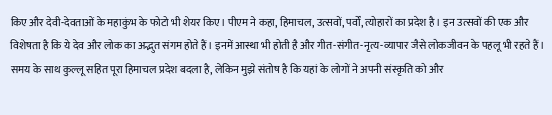किए और देवी-देवताओं के महाकुंभ के फोटो भी शेयर किए। पीएम ने कहा, हिमाचल, उत्सवों, पर्वों, त्योहारों का प्रदेश है। इन उत्सवों की एक और विशेषता है कि ये देव और लोक का अद्भुत संगम होते हैं। इनमें आस्था भी होती है और गीत-संगीत-नृत्य-व्यापार जैसे लोकजीवन के पहलू भी रहते हैं। समय के साथ कुल्लू सहित पूरा हिमाचल प्रदेश बदला है, लेकिन मुझे संतोष है कि यहां के लोगों ने अपनी संस्कृति को और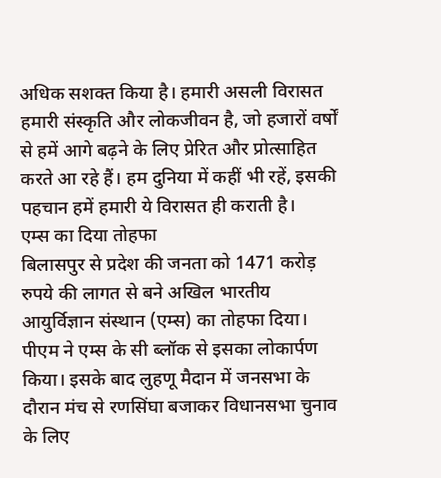अधिक सशक्त किया है। हमारी असली विरासत हमारी संस्कृति और लोकजीवन है, जो हजारों वर्षों से हमें आगे बढ़ने के लिए प्रेरित और प्रोत्साहित करते आ रहे हैं। हम दुनिया में कहीं भी रहें, इसकी पहचान हमें हमारी ये विरासत ही कराती है।
एम्स का दिया तोहफा
बिलासपुर से प्रदेश की जनता को 1471 करोड़ रुपये की लागत से बने अखिल भारतीय आयुर्विज्ञान संस्थान (एम्स) का तोहफा दिया। पीएम ने एम्स के सी ब्लॉक से इसका लोकार्पण किया। इसके बाद लुहणू मैदान में जनसभा के दौरान मंच से रणसिंघा बजाकर विधानसभा चुनाव के लिए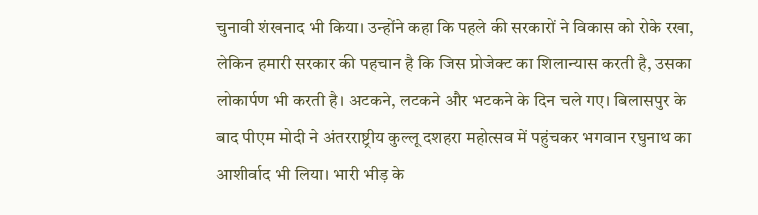चुनावी शंखनाद भी किया। उन्होंने कहा कि पहले की सरकारों ने विकास को रोके रखा, लेकिन हमारी सरकार की पहचान है कि जिस प्रोजेक्ट का शिलान्यास करती है, उसका लोकार्पण भी करती है। अटकने, लटकने और भटकने के दिन चले गए। बिलासपुर के बाद पीएम मोदी ने अंतरराष्ट्रीय कुल्लू दशहरा महोत्सव में पहुंचकर भगवान रघुनाथ का आशीर्वाद भी लिया। भारी भीड़ के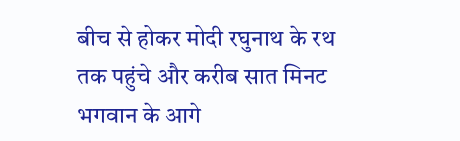बीच से होकर मोदी रघुनाथ के रथ तक पहुंचे और करीब सात मिनट भगवान के आगे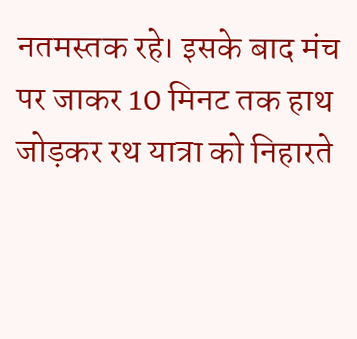नतमस्तक रहे। इसके बाद मंच पर जाकर 10 मिनट तक हाथ जोड़कर रथ यात्रा को निहारते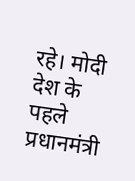रहे। मोदी देश के पहले प्रधानमंत्री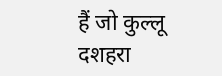हैं जो कुल्लू दशहरा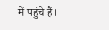में पहुंचे हैं।